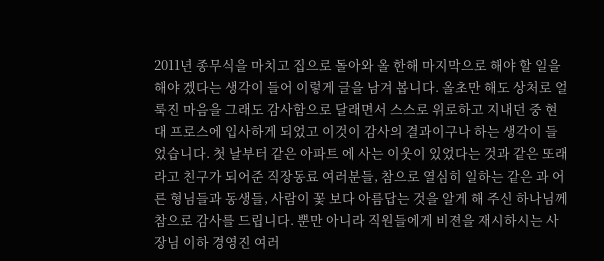2011년 종무식을 마치고 집으로 돌아와 올 한해 마지막으로 해야 할 일을 해야 겠다는 생각이 들어 이렇게 글을 남겨 봅니다. 올초만 해도 상처로 얼룩진 마음을 그래도 감사함으로 달래면서 스스로 위로하고 지내던 중 현대 프로스에 입사하게 되었고 이것이 감사의 결과이구나 하는 생각이 들었습니다. 첫 날부터 같은 아파트 에 사는 이웃이 있었다는 것과 같은 또래라고 친구가 되어준 직장동료 여러분들, 참으로 열심히 일하는 같은 과 어른 형님들과 동생들, 사람이 꽃 보다 아름답는 것을 알게 해 주신 하나님께 참으로 감사를 드립니다. 뿐만 아니라 직원들에게 비젼을 재시하시는 사장님 이하 경영진 여러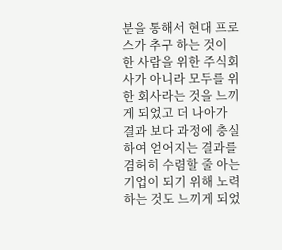분을 통해서 현대 프로스가 추구 하는 것이 한 사람을 위한 주식회사가 아니라 모두를 위한 회사라는 것을 느끼게 되었고 더 나아가 결과 보다 과정에 충실하여 얻어지는 결과를 겸허히 수렴할 줄 아는 기업이 되기 위해 노력 하는 것도 느끼게 되었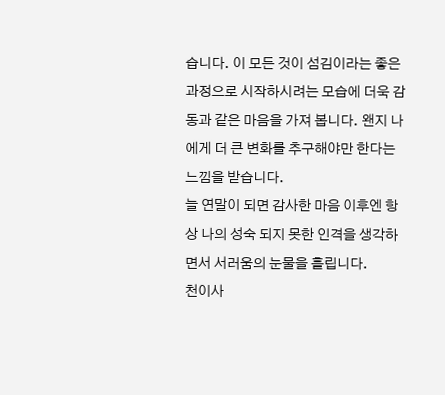습니다. 이 모든 것이 섬김이라는 좋은 과정으로 시작하시려는 모습에 더욱 감동과 같은 마음을 가져 봅니다. 왠지 나에게 더 큰 변화를 추구해야만 한다는 느낌을 받습니다.
늘 연말이 되면 감사한 마음 이후엔 항상 나의 성숙 되지 못한 인격을 생각하면서 서러움의 눈물을 흘립니다.
천이사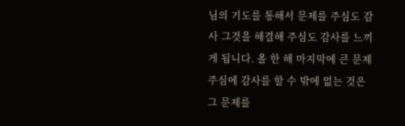님의 기도를 통해서 문제를 주심도 감사 그것을 해결해 주심도 감사를 느끼게 됩니다. 올 한 해 마지막에 큰 문제 주심에 감사를 할 수 밖에 없는 것은 그 문제를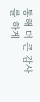통해 더 큰 감사를 하게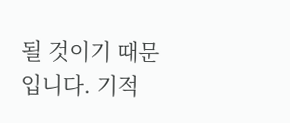될 것이기 때문 입니다. 기적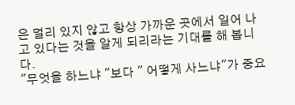은 멀리 있지 않고 항상 가까운 곳에서 일어 나고 있다는 것을 알게 되리라는 기대를 해 봅니다.
"무엇을 하느냐 "보다 " 어떻게 사느냐"가 중요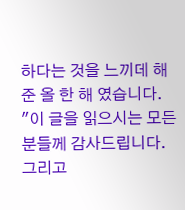하다는 것을 느끼데 해 준 올 한 해 였습니다.
"이 글을 읽으시는 모든 분들께 감사드립니다. 그리고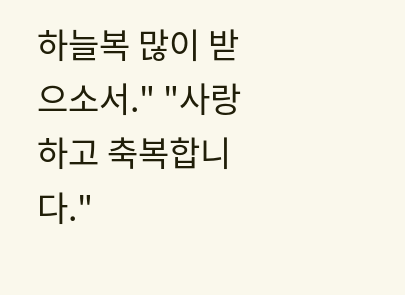하늘복 많이 받으소서." "사랑하고 축복합니다."